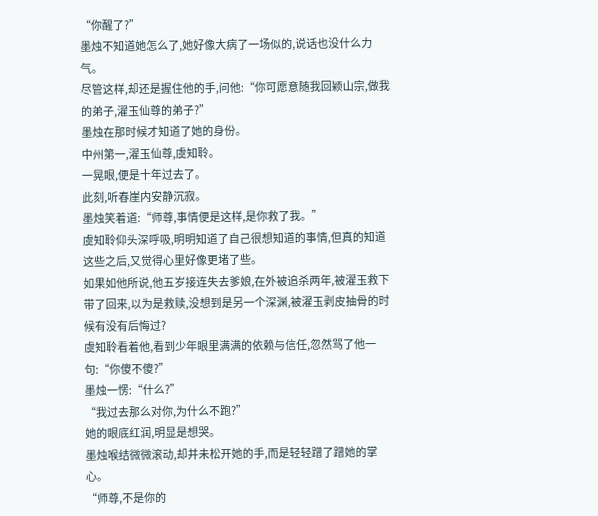“你醒了?”
墨烛不知道她怎么了,她好像大病了一场似的,说话也没什么力气。
尽管这样,却还是握住他的手,问他:“你可愿意随我回颖山宗,做我的弟子,濯玉仙尊的弟子?”
墨烛在那时候才知道了她的身份。
中州第一,濯玉仙尊,虞知聆。
一晃眼,便是十年过去了。
此刻,听春崖内安静沉寂。
墨烛笑着道:“师尊,事情便是这样,是你救了我。”
虞知聆仰头深呼吸,明明知道了自己很想知道的事情,但真的知道这些之后,又觉得心里好像更堵了些。
如果如他所说,他五岁接连失去爹娘,在外被追杀两年,被濯玉救下带了回来,以为是救赎,没想到是另一个深渊,被濯玉剥皮抽骨的时候有没有后悔过?
虞知聆看着他,看到少年眼里满满的依赖与信任,忽然骂了他一句:“你傻不傻?”
墨烛一愣:“什么?”
“我过去那么对你,为什么不跑?”
她的眼底红润,明显是想哭。
墨烛喉结微微滚动,却并未松开她的手,而是轻轻蹭了蹭她的掌心。
“师尊,不是你的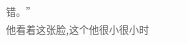错。”
他看着这张脸,这个他很小很小时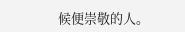候便崇敬的人。